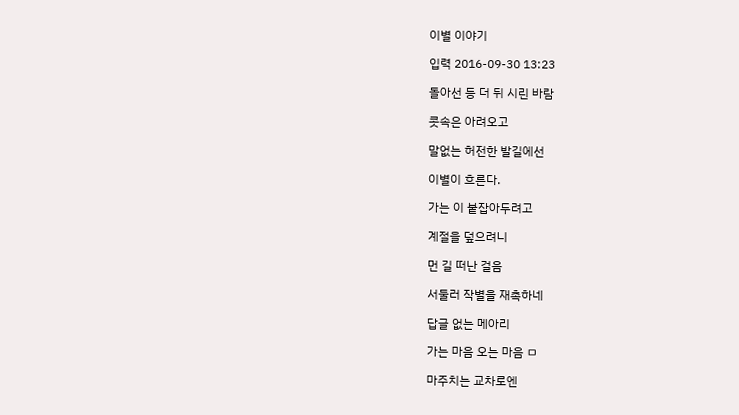이별 이야기

입력 2016-09-30 13:23

돌아선 등 더 뒤 시린 바람

콧속은 아려오고

말없는 허전한 발길에선

이별이 흐른다.

가는 이 붙잡아두려고

계절을 덮으려니

먼 길 떠난 걸음

서둘러 작별을 재촉하네

답글 없는 메아리

가는 마음 오는 마음 ㅁ

마주치는 교차로엔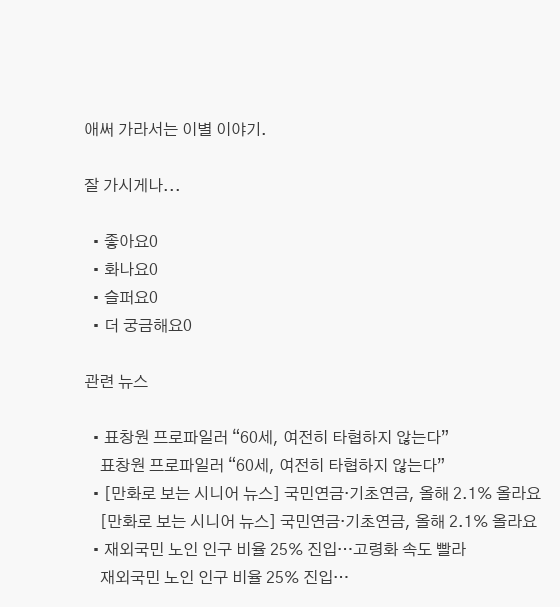애써 가라서는 이별 이야기.

잘 가시게나...

  • 좋아요0
  • 화나요0
  • 슬퍼요0
  • 더 궁금해요0

관련 뉴스

  • 표창원 프로파일러 “60세, 여전히 타협하지 않는다”
    표창원 프로파일러 “60세, 여전히 타협하지 않는다”
  • [만화로 보는 시니어 뉴스] 국민연금·기초연금, 올해 2.1% 올라요
    [만화로 보는 시니어 뉴스] 국민연금·기초연금, 올해 2.1% 올라요
  • 재외국민 노인 인구 비율 25% 진입…고령화 속도 빨라
    재외국민 노인 인구 비율 25% 진입…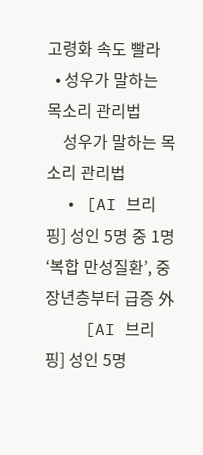고령화 속도 빨라
  • 성우가 말하는 목소리 관리법
    성우가 말하는 목소리 관리법
  • [AI 브리핑] 성인 5명 중 1명 ‘복합 만성질환’, 중장년층부터 급증 外
    [AI 브리핑] 성인 5명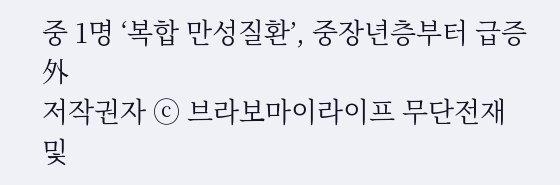중 1명 ‘복합 만성질환’, 중장년층부터 급증 外
저작권자 ⓒ 브라보마이라이프 무단전재 및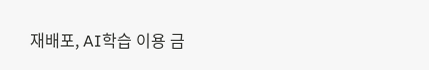재배포, AI학습 이용 금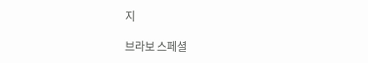지

브라보 스페셜